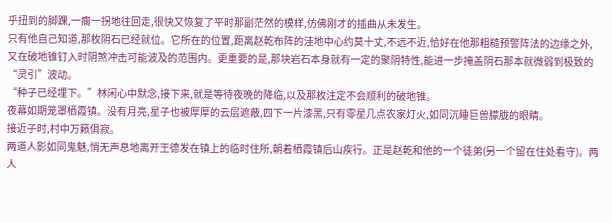乎扭到的脚踝,一瘸一拐地往回走,很快又恢复了平时那副茫然的模样,仿佛刚才的插曲从未发生。
只有他自己知道,那枚阴石已经就位。它所在的位置,距离赵乾布阵的洼地中心约莫十丈,不远不近,恰好在他那粗糙预警阵法的边缘之外,又在破地锥钉入时阴煞冲击可能波及的范围内。更重要的是,那块岩石本身就有一定的聚阴特性,能进一步掩盖阴石那本就微弱到极致的“灵引”波动。
“种子已经埋下。”林闲心中默念,接下来,就是等待夜晚的降临,以及那枚注定不会顺利的破地锥。
夜幕如期笼罩栖霞镇。没有月亮,星子也被厚厚的云层遮蔽,四下一片漆黑,只有零星几点农家灯火,如同沉睡巨兽朦胧的眼睛。
接近子时,村中万籁俱寂。
两道人影如同鬼魅,悄无声息地离开王德发在镇上的临时住所,朝着栖霞镇后山疾行。正是赵乾和他的一个徒弟(另一个留在住处看守)。两人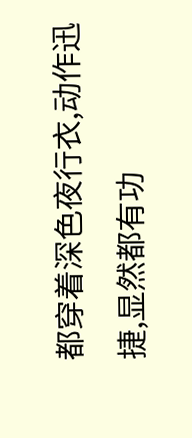都穿着深色夜行衣,动作迅捷,显然都有功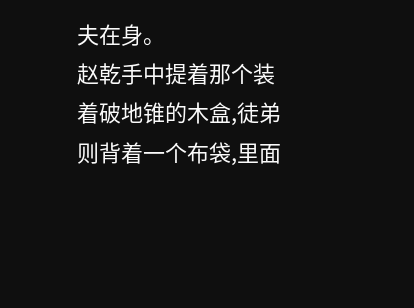夫在身。
赵乾手中提着那个装着破地锥的木盒,徒弟则背着一个布袋,里面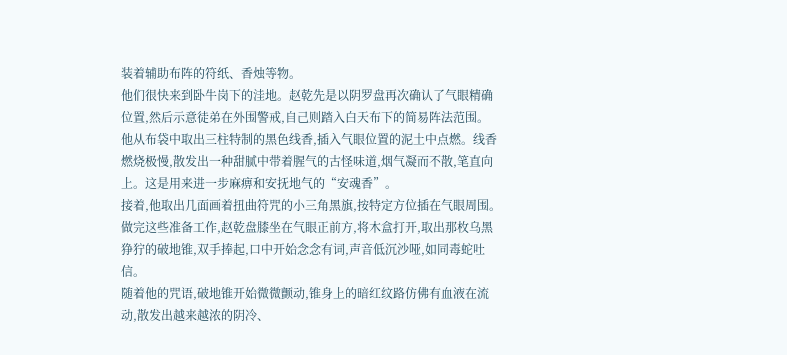装着辅助布阵的符纸、香烛等物。
他们很快来到卧牛岗下的洼地。赵乾先是以阴罗盘再次确认了气眼精确位置,然后示意徒弟在外围警戒,自己则踏入白天布下的简易阵法范围。
他从布袋中取出三柱特制的黑色线香,插入气眼位置的泥土中点燃。线香燃烧极慢,散发出一种甜腻中带着腥气的古怪味道,烟气凝而不散,笔直向上。这是用来进一步麻痹和安抚地气的“安魂香”。
接着,他取出几面画着扭曲符咒的小三角黑旗,按特定方位插在气眼周围。
做完这些准备工作,赵乾盘膝坐在气眼正前方,将木盒打开,取出那枚乌黑狰狞的破地锥,双手捧起,口中开始念念有词,声音低沉沙哑,如同毒蛇吐信。
随着他的咒语,破地锥开始微微颤动,锥身上的暗红纹路仿佛有血液在流动,散发出越来越浓的阴冷、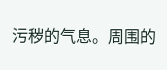污秽的气息。周围的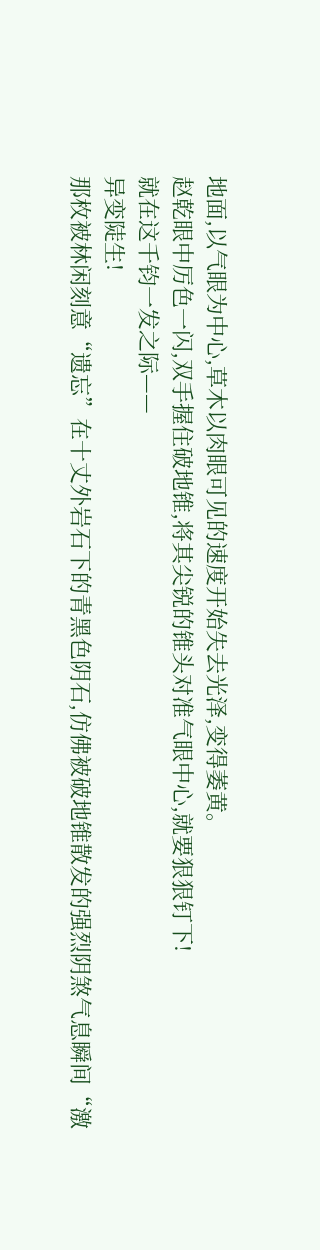地面,以气眼为中心,草木以肉眼可见的速度开始失去光泽,变得萎黄。
赵乾眼中厉色一闪,双手握住破地锥,将其尖锐的锥头对准气眼中心,就要狠狠钉下!
就在这千钧一发之际——
异变陡生!
那枚被林闲刻意“遗忘”在十丈外岩石下的青黑色阴石,仿佛被破地锥散发的强烈阴煞气息瞬间“激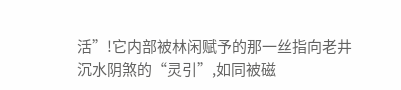活”!它内部被林闲赋予的那一丝指向老井沉水阴煞的“灵引”,如同被磁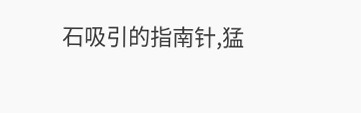石吸引的指南针,猛